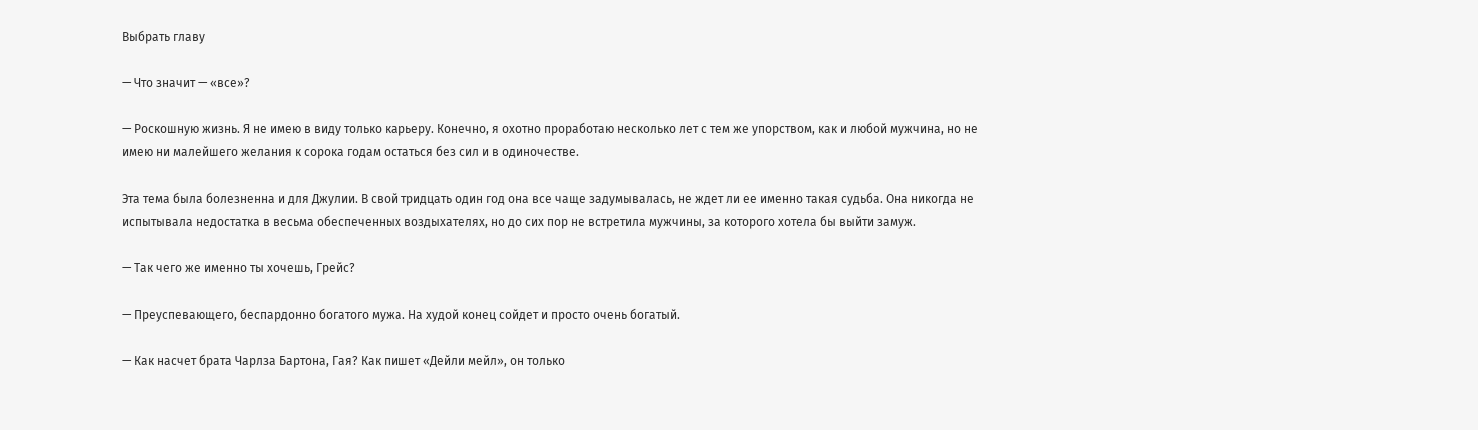Выбрать главу

— Что значит — «все»?

— Роскошную жизнь. Я не имею в виду только карьеру. Конечно, я охотно проработаю несколько лет с тем же упорством, как и любой мужчина, но не имею ни малейшего желания к сорока годам остаться без сил и в одиночестве.

Эта тема была болезненна и для Джулии. В свой тридцать один год она все чаще задумывалась, не ждет ли ее именно такая судьба. Она никогда не испытывала недостатка в весьма обеспеченных воздыхателях, но до сих пор не встретила мужчины, за которого хотела бы выйти замуж.

— Так чего же именно ты хочешь, Грейс?

— Преуспевающего, беспардонно богатого мужа. На худой конец сойдет и просто очень богатый.

— Как насчет брата Чарлза Бартона, Гая? Как пишет «Дейли мейл», он только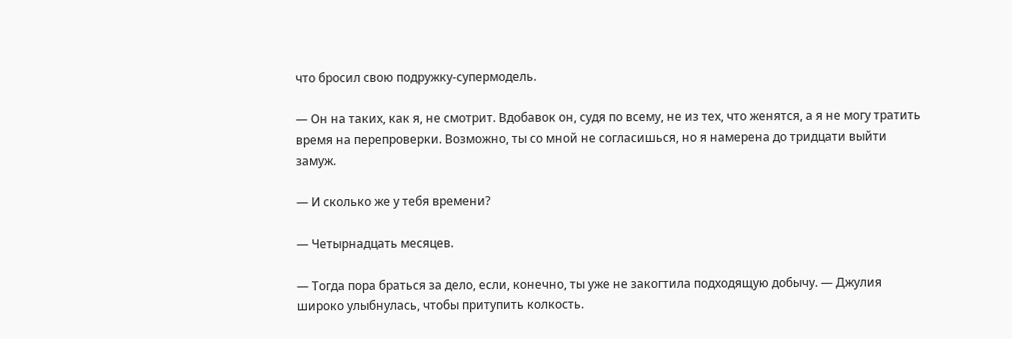что бросил свою подружку-супермодель.

— Он на таких, как я, не смотрит. Вдобавок он, судя по всему, не из тех, что женятся, а я не могу тратить время на перепроверки. Возможно, ты со мной не согласишься, но я намерена до тридцати выйти замуж.

— И сколько же у тебя времени?

— Четырнадцать месяцев.

— Тогда пора браться за дело, если, конечно, ты уже не закогтила подходящую добычу. — Джулия широко улыбнулась, чтобы притупить колкость.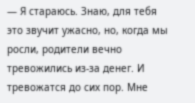— Я стараюсь. Знаю, для тебя это звучит ужасно, но, когда мы росли, родители вечно тревожились из-за денег. И тревожатся до сих пор. Мне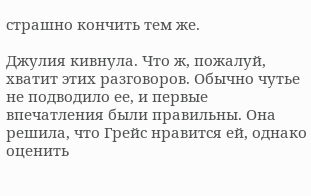страшно кончить тем же.

Джулия кивнула. Что ж, пожалуй, хватит этих разговоров. Обычно чутье не подводило ее, и первые впечатления были правильны. Она решила, что Грейс нравится ей, однако оценить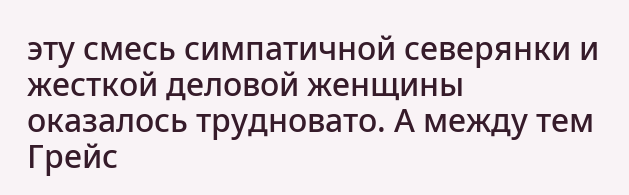эту смесь симпатичной северянки и жесткой деловой женщины оказалось трудновато. А между тем Грейс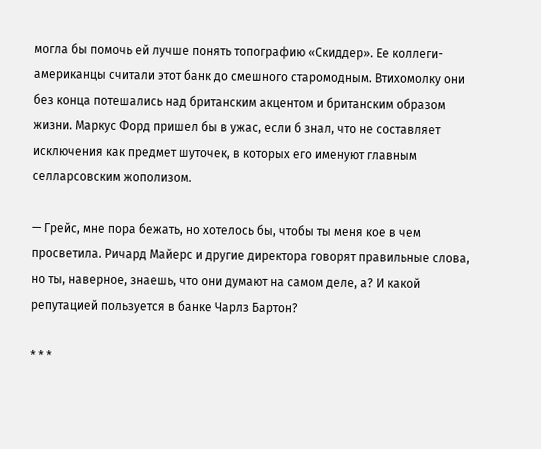могла бы помочь ей лучше понять топографию «Скиддер». Ее коллеги-американцы считали этот банк до смешного старомодным. Втихомолку они без конца потешались над британским акцентом и британским образом жизни. Маркус Форд пришел бы в ужас, если б знал, что не составляет исключения как предмет шуточек, в которых его именуют главным селларсовским жополизом.

— Грейс, мне пора бежать, но хотелось бы, чтобы ты меня кое в чем просветила. Ричард Майерс и другие директора говорят правильные слова, но ты, наверное, знаешь, что они думают на самом деле, а? И какой репутацией пользуется в банке Чарлз Бартон?

* * *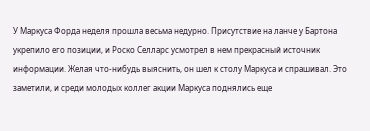У Маркуса Форда неделя прошла весьма недурно. Присутствие на ланче у Бартона укрепило его позиции, и Роско Селларс усмотрел в нем прекрасный источник информации. Желая что-нибудь выяснить, он шел к столу Маркуса и спрашивал. Это заметили, и среди молодых коллег акции Маркуса поднялись еще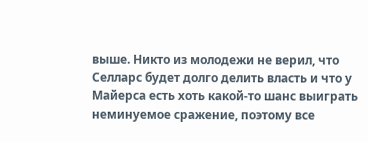выше. Никто из молодежи не верил, что Селларс будет долго делить власть и что у Майерса есть хоть какой-то шанс выиграть неминуемое сражение, поэтому все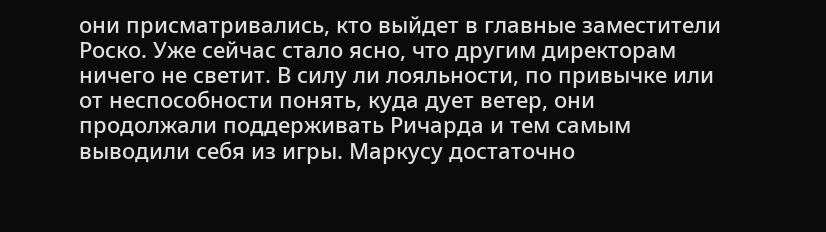они присматривались, кто выйдет в главные заместители Роско. Уже сейчас стало ясно, что другим директорам ничего не светит. В силу ли лояльности, по привычке или от неспособности понять, куда дует ветер, они продолжали поддерживать Ричарда и тем самым выводили себя из игры. Маркусу достаточно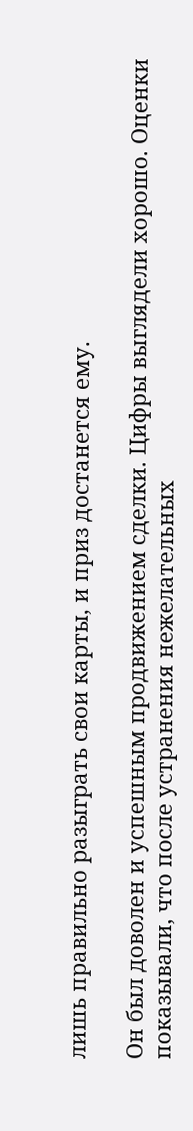лишь правильно разыграть свои карты, и приз достанется ему.

Он был доволен и успешным продвижением сделки. Цифры выглядели хорошо. Оценки показывали, что после устранения нежелательных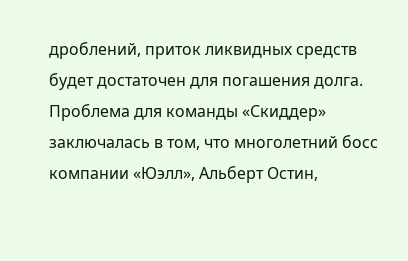дроблений, приток ликвидных средств будет достаточен для погашения долга. Проблема для команды «Скиддер» заключалась в том, что многолетний босс компании «Юэлл», Альберт Остин,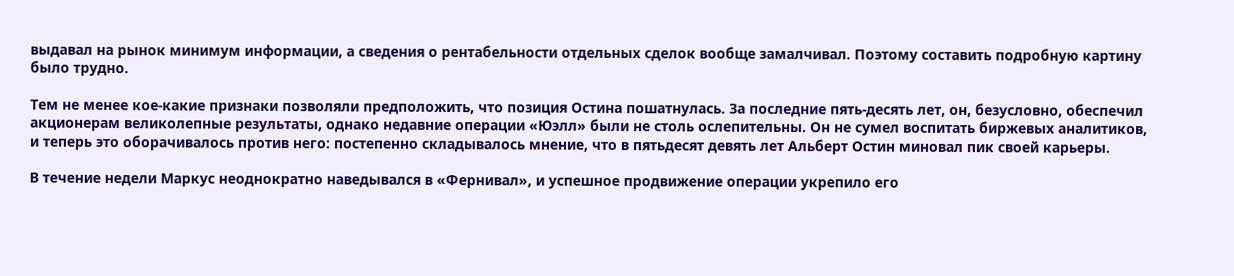выдавал на рынок минимум информации, а сведения о рентабельности отдельных сделок вообще замалчивал. Поэтому составить подробную картину было трудно.

Тем не менее кое-какие признаки позволяли предположить, что позиция Остина пошатнулась. За последние пять-десять лет, он, безусловно, обеспечил акционерам великолепные результаты, однако недавние операции «Юэлл» были не столь ослепительны. Он не сумел воспитать биржевых аналитиков, и теперь это оборачивалось против него: постепенно складывалось мнение, что в пятьдесят девять лет Альберт Остин миновал пик своей карьеры.

В течение недели Маркус неоднократно наведывался в «Фернивал», и успешное продвижение операции укрепило его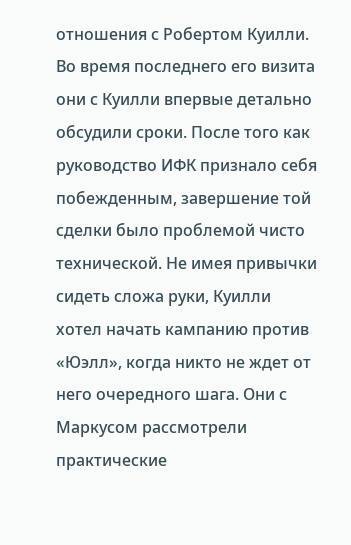отношения с Робертом Куилли. Во время последнего его визита они с Куилли впервые детально обсудили сроки. После того как руководство ИФК признало себя побежденным, завершение той сделки было проблемой чисто технической. Не имея привычки сидеть сложа руки, Куилли хотел начать кампанию против «Юэлл», когда никто не ждет от него очередного шага. Они с Маркусом рассмотрели практические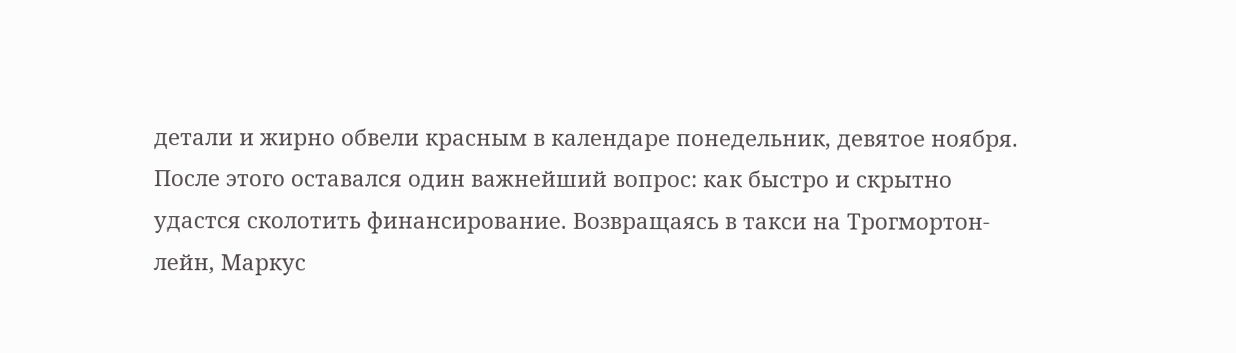детали и жирно обвели красным в календаре понедельник, девятое ноября. После этого оставался один важнейший вопрос: как быстро и скрытно удастся сколотить финансирование. Возвращаясь в такси на Трогмортон-лейн, Маркус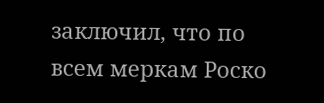заключил, что по всем меркам Роско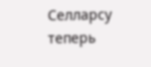Селларсу теперь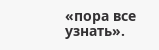«пора все узнать».